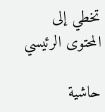تخطي إلى المحتوى الرئيسي

حاشية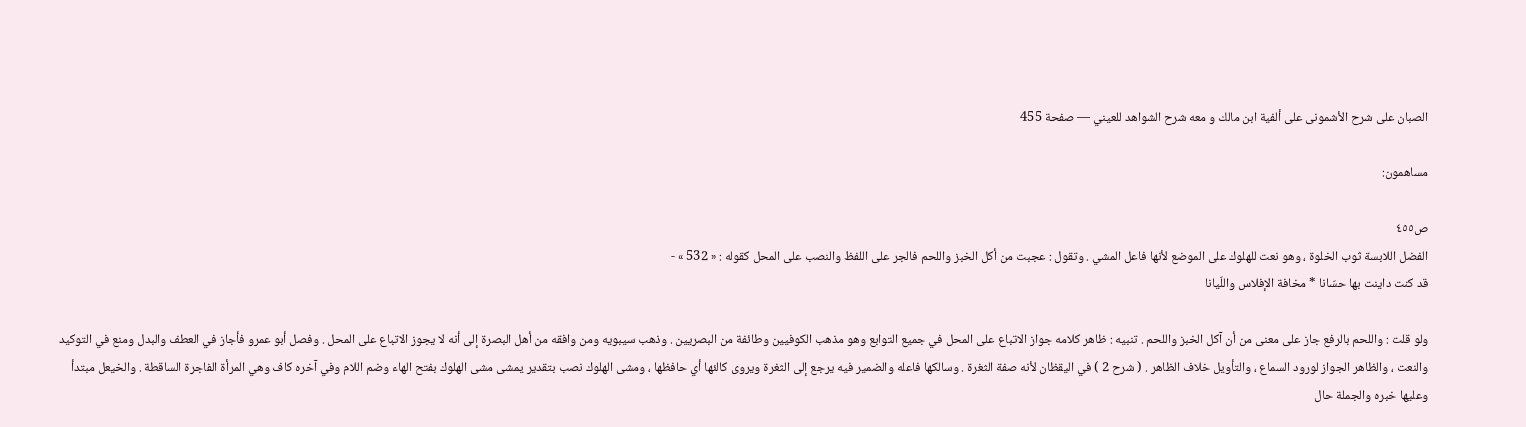الصبان على شرح الأشمونى على ألفية ابن مالك و معه شرح الشواهد للعيني — صفحة 455

مساهمون:

ص٤٥٥
الفضل اللابسة ثوب الخلوة ، وهو نعت للهلوك على الموضع لأنها فاعل المشي . وتقول : عجبت من أكل الخبز واللحم فالجر على اللفظ والنصب على المحل كقوله : « 532 » -
قد كنت داينت بها حسّانا * مخافة الإفلاس واللّيانا

ولو قلت : واللحم بالرفع جاز على معنى من أن آكل الخبز واللحم . تنبيه : ظاهر كلامه جواز الاتباع على المحل في جميع التوابع وهو مذهب الكوفيين وطائفة من البصريين . وذهب سيبويه ومن وافقه من أهل البصرة إلى أنه لا يجوز الاتباع على المحل . وفصل أبو عمرو فأجاز في العطف والبدل ومنع في التوكيد والنعت ، والظاهر الجواز لورود السماع ، والتأويل خلاف الظاهر . ( شرح 2 ) في اليقظان لأنه صفة الثغرة . وسالكها فاعله والضمير فيه يرجع إلى الثغرة ويروى كالئها أي حافظها ، ومشى الهلوك نصب بتقدير يمشى مشى الهلوك بفتح الهاء وضم اللام وفي آخره كاف وهي المرأة الفاجرة الساقطة . والخيعل مبتدأ وعليها خبره والجملة حال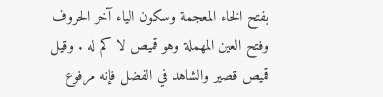بفتح الخاء المعجمة وسكون الياء آخر الحروف وفتح العين المهملة وهو قميص لا كم له . وقيل قميص قصير والشاهد في الفضل فإنه مرفوع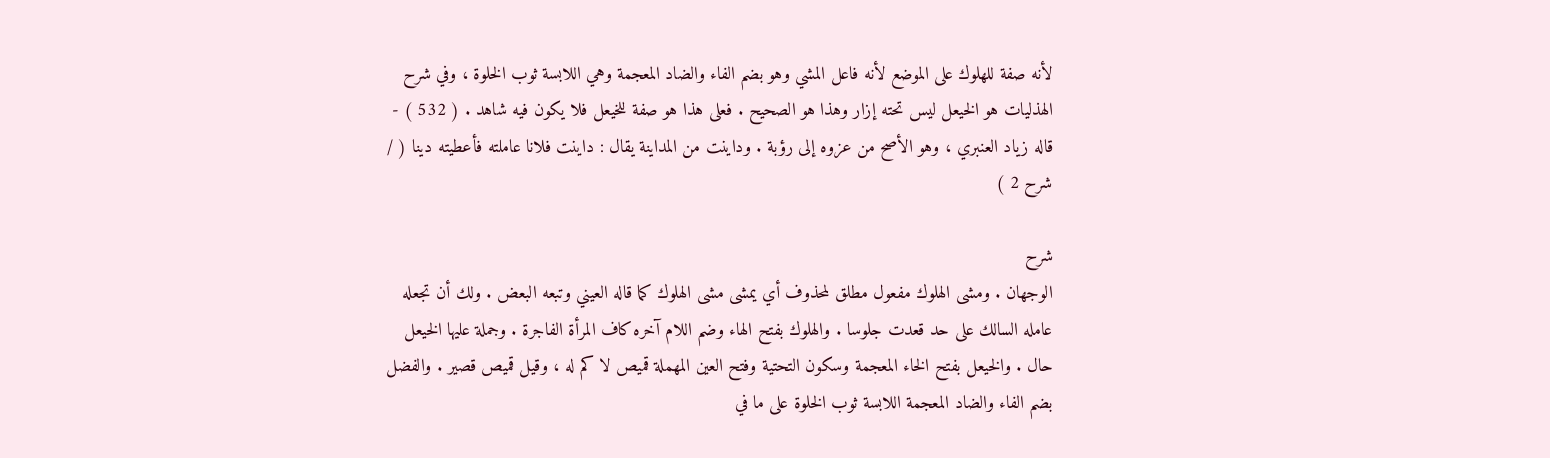لأنه صفة للهلوك على الموضع لأنه فاعل المشي وهو بضم الفاء والضاد المعجمة وهي اللابسة ثوب الخلوة ، وفي شرح الهذليات هو الخيعل ليس تحته إزار وهذا هو الصحيح . فعلى هذا هو صفة للخيعل فلا يكون فيه شاهد . ( 532 ) - قاله زياد العنبري ، وهو الأصح من عزوه إلى رؤبة . وداينت من المداينة يقال : داينت فلانا عاملته فأعطيته دينا ( / شرح 2 )

شرح
الوجهان . ومشى الهلوك مفعول مطلق لمحذوف أي يمشى مشى الهلوك كما قاله العيني وتبعه البعض . ولك أن تجعله عامله السالك على حد قعدت جلوسا . والهلوك بفتح الهاء وضم اللام آخره كاف المرأة الفاجرة . وجملة عليها الخيعل حال . والخيعل بفتح الخاء المعجمة وسكون التحتية وفتح العين المهملة قميص لا كم له ، وقيل قميص قصير . والفضل بضم الفاء والضاد المعجمة اللابسة ثوب الخلوة على ما في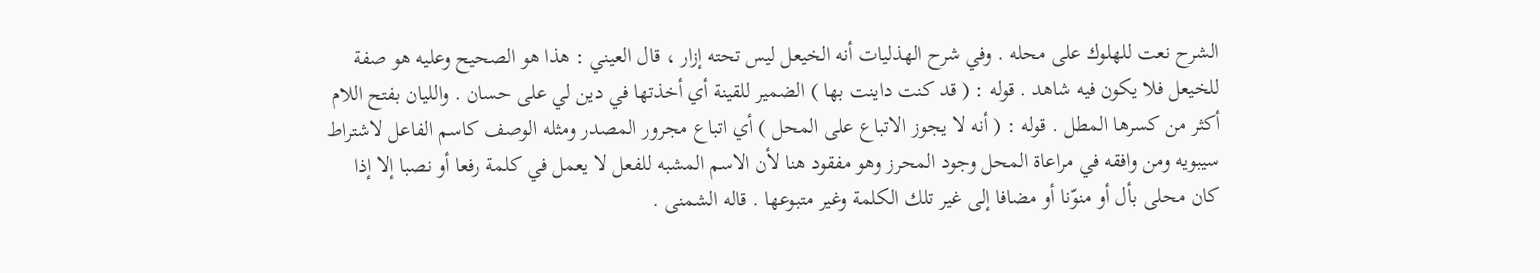الشرح نعت للهلوك على محله . وفي شرح الهذليات أنه الخيعل ليس تحته إزار ، قال العيني : هذا هو الصحيح وعليه هو صفة للخيعل فلا يكون فيه شاهد . قوله : ( قد كنت داينت بها ) الضمير للقينة أي أخذتها في دين لي على حسان . والليان بفتح اللام أكثر من كسرها المطل . قوله : ( أنه لا يجوز الاتباع على المحل ) أي اتباع مجرور المصدر ومثله الوصف كاسم الفاعل لاشتراط سيبويه ومن وافقه في مراعاة المحل وجود المحرز وهو مفقود هنا لأن الاسم المشبه للفعل لا يعمل في كلمة رفعا أو نصبا إلا إذا كان محلى بأل أو منوّنا أو مضافا إلى غير تلك الكلمة وغير متبوعها . قاله الشمنى .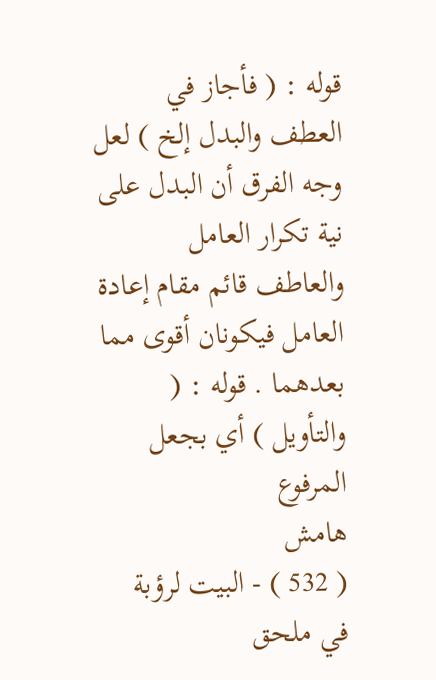قوله : ( فأجاز في العطف والبدل إلخ ) لعل وجه الفرق أن البدل على نية تكرار العامل والعاطف قائم مقام إعادة العامل فيكونان أقوى مما بعدهما . قوله : ( والتأويل ) أي بجعل المرفوع
هامش
( 532 ) - البيت لرؤبة في ملحق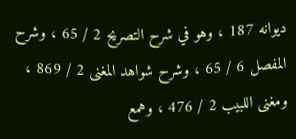ديوانه 187 ، وهو في شرح التصريح 2 / 65 ، وشرح المفصل 6 / 65 ، وشرح شواهد المغنى 2 / 869 ، ومغنى اللبيب 2 / 476 ، وهمع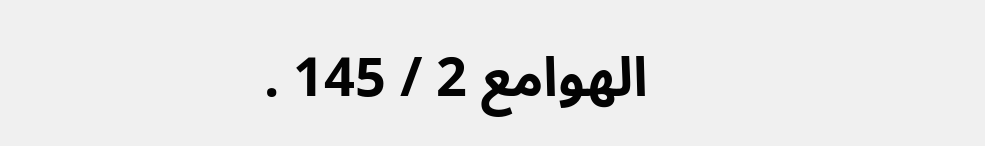الهوامع 2 / 145 .